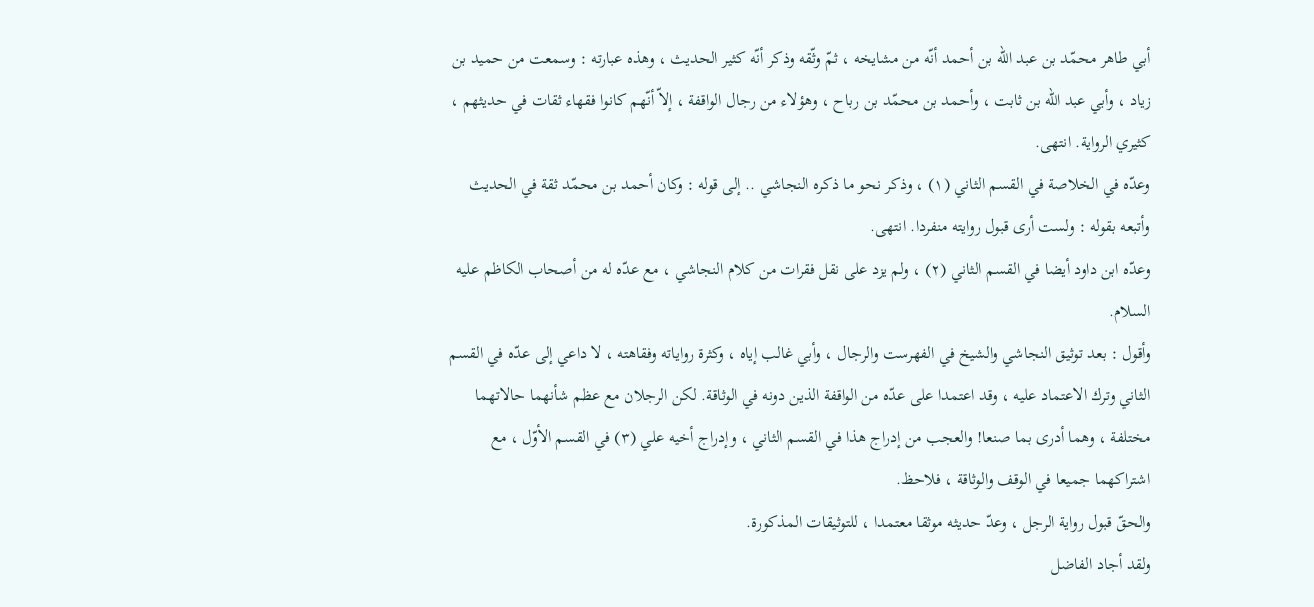أبي طاهر محمّد بن عبد اللّه بن أحمد أنّه من مشايخه ، ثمّ وثّقه وذكر أنّه كثير الحديث ، وهذه عبارته : وسمعت من حميد بن زياد ، وأبي عبد اللّه بن ثابت ، وأحمد بن محمّد بن رباح ، وهؤلاء من رجال الواقفة ، إلاّ أنّهم كانوا فقهاء ثقات في حديثهم ، كثيري الرواية. انتهى.
وعدّه في الخلاصة في القسم الثاني (١) ، وذكر نحو ما ذكره النجاشي .. إلى قوله : وكان أحمد بن محمّد ثقة في الحديث وأتبعه بقوله : ولست أرى قبول روايته منفردا. انتهى.
وعدّه ابن داود أيضا في القسم الثاني (٢) ، ولم يزد على نقل فقرات من كلام النجاشي ، مع عدّه له من أصحاب الكاظم عليه السلام.
وأقول : بعد توثيق النجاشي والشيخ في الفهرست والرجال ، وأبي غالب إياه ، وكثرة رواياته وفقاهته ، لا داعي إلى عدّه في القسم الثاني وترك الاعتماد عليه ، وقد اعتمدا على عدّه من الواقفة الذين دونه في الوثاقة. لكن الرجلان مع عظم شأنهما حالاتهما مختلفة ، وهما أدرى بما صنعا! والعجب من إدراج هذا في القسم الثاني ، وإدراج أخيه علي (٣) في القسم الأوّل ، مع اشتراكهما جميعا في الوقف والوثاقة ، فلاحظ.
والحقّ قبول رواية الرجل ، وعدّ حديثه موثقا معتمدا ، للتوثيقات المذكورة.
ولقد أجاد الفاضل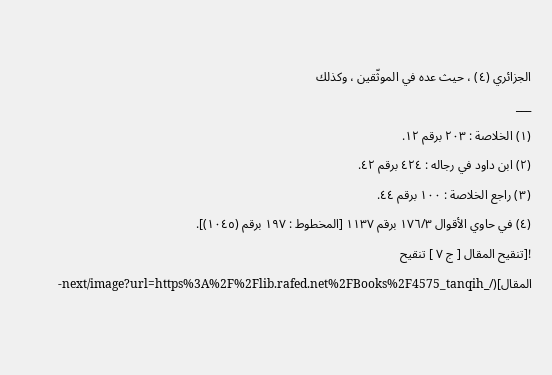الجزائري (٤) ، حيث عده في الموثّقين ، وكذلك
___
(١) الخلاصة : ٢٠٣ برقم ١٢.
(٢) ابن داود في رجاله : ٤٢٤ برقم ٤٢.
(٣) راجع الخلاصة : ١٠٠ برقم ٤٤.
(٤) في حاوي الأقوال ١٧٦/٣ برقم ١١٣٧ [المخطوط : ١٩٧ برقم (١٠٤٥)].
![تنقيح المقال [ ج ٧ ] تنقيح المقال](/_next/image?url=https%3A%2F%2Flib.rafed.net%2FBooks%2F4575_tanqih-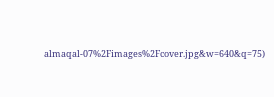almaqal-07%2Fimages%2Fcover.jpg&w=640&q=75)